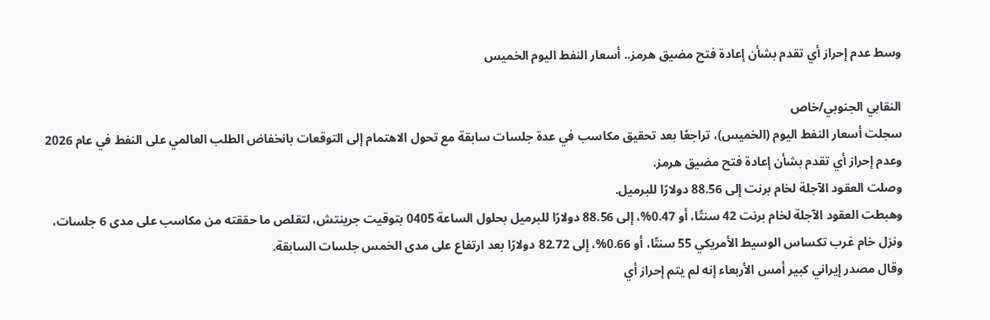وسط عدم إحراز أي تقدم بشأن إعادة فتح مضيق هرمز.. أسعار النفط اليوم الخميس

النقابي الجنوبي/خاص
سجلت أسعار النفط اليوم (الخميس)، تراجعًا بعد تحقيق مكاسب في عدة جلسات سابقة مع تحول الاهتمام إلى التوقعات بانخفاض الطلب العالمي على النفط في عام 2026 وعدم إحراز أي تقدم بشأن إعادة فتح مضيق هرمز.
وصلت العقود الآجلة لخام برنت إلى 88.56 دولارًا للبرميل.
وهبطت العقود الآجلة لخام برنت 42 سنتًا، أو 0.47%، إلى 88.56 دولارًا للبرميل بحلول الساعة 0405 بتوقيت جرينتش، لتقلص ما حققته من مكاسب على مدى 6 جلسات، ونزل خام غرب تكساس الوسيط الأمريكي 55 سنتًا، أو 0.66%، إلى 82.72 دولارًا بعد ارتفاع على مدى الخمس جلسات السابقة.
وقال مصدر إيراني كبير أمس الأربعاء إنه لم يتم إحراز أي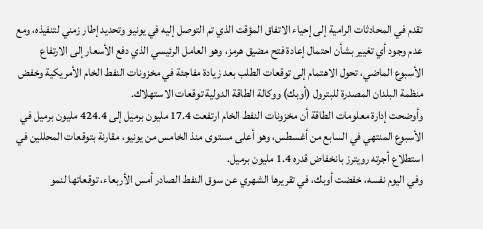تقدم في المحادثات الرامية إلى إحياء الاتفاق المؤقت الذي تم التوصل إليه في يونيو وتحديد إطار زمني لتنفيذه، ومع عدم وجود أي تغيير بشأن احتمال إعادة فتح مضيق هرمز، وهو العامل الرئيسي الذي دفع الأسعار إلى الارتفاع الأسبوع الماضي، تحول الاهتمام إلى توقعات الطلب بعد زيادة مفاجئة في مخزونات النفط الخام الأمريكية وخفض منظمة البلدان المصدرة للبترول (أوبك) ووكالة الطاقة الدولية توقعات الاستهلاك.
وأوضحت إدارة معلومات الطاقة أن مخزونات النفط الخام ارتفعت 17.4 مليون برميل إلى 424.4 مليون برميل في الأسبوع المنتهي في السابع من أغسطس، وهو أعلى مستوى منذ الخامس من يونيو، مقارنة بتوقعات المحللين في استطلاع أجرته رويترز بانخفاض قدره 1.4 مليون برميل.
وفي اليوم نفسه، خفضت أوبك، في تقريرها الشهري عن سوق النفط الصادر أمس الأربعاء، توقعاتها لنمو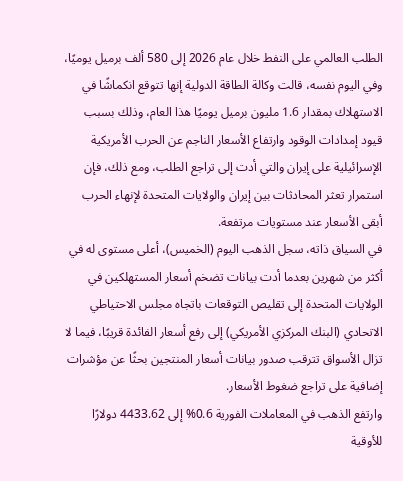الطلب العالمي على النفط خلال عام 2026 إلى 580 ألف برميل يوميًا، وفي اليوم نفسه، قالت وكالة الطاقة الدولية إنها تتوقع انكماشًا في الاستهلاك بمقدار 1.6 مليون برميل يوميًا هذا العام، وذلك بسبب قيود إمدادات الوقود وارتفاع الأسعار الناجم عن الحرب الأمريكية الإسرائيلية على إيران والتي أدت إلى تراجع الطلب، ومع ذلك، فإن استمرار تعثر المحادثات بين إيران والولايات المتحدة لإنهاء الحرب أبقى الأسعار عند مستويات مرتفعة.
في السياق ذاته، سجل الذهب اليوم (الخميس)، أعلى مستوى له في أكثر من شهرين بعدما أدت بيانات تضخم أسعار المستهلكين في الولايات المتحدة إلى تقليص التوقعات باتجاه مجلس الاحتياطي الاتحادي (البنك المركزي الأمريكي) إلى رفع أسعار الفائدة قريبًا، فيما لا تزال الأسواق تترقب صدور بيانات أسعار المنتجين بحثًا عن مؤشرات إضافية على تراجع ضغوط الأسعار.
وارتفع الذهب في المعاملات الفورية 0.6% إلى 4433.62 دولارًا للأوقية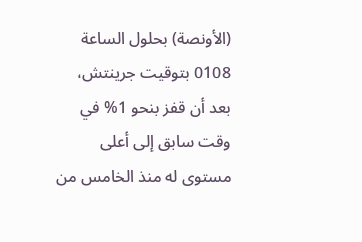(الأونصة) بحلول الساعة 0108 بتوقيت جرينتش، بعد أن قفز بنحو 1% في وقت سابق إلى أعلى مستوى له منذ الخامس من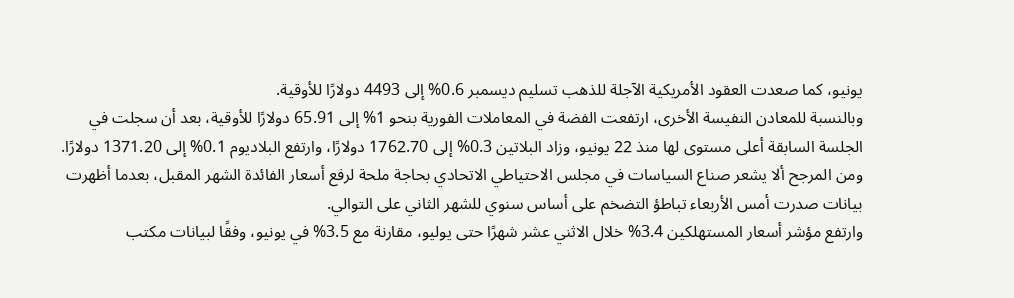يونيو، كما صعدت العقود الأمريكية الآجلة للذهب تسليم ديسمبر 0.6% إلى 4493 دولارًا للأوقية.
وبالنسبة للمعادن النفيسة الأخرى، ارتفعت الفضة في المعاملات الفورية بنحو 1% إلى 65.91 دولارًا للأوقية، بعد أن سجلت في الجلسة السابقة أعلى مستوى لها منذ 22 يونيو، وزاد البلاتين 0.3% إلى 1762.70 دولارًا، وارتفع البلاديوم 0.1% إلى 1371.20 دولارًا.
ومن المرجح ألا يشعر صناع السياسات في مجلس الاحتياطي الاتحادي بحاجة ملحة لرفع أسعار الفائدة الشهر المقبل، بعدما أظهرت بيانات صدرت أمس الأربعاء تباطؤ التضخم على أساس سنوي للشهر الثاني على التوالي.
وارتفع مؤشر أسعار المستهلكين 3.4% خلال الاثني عشر شهرًا حتى يوليو، مقارنة مع 3.5% في يونيو، وفقًا لبيانات مكتب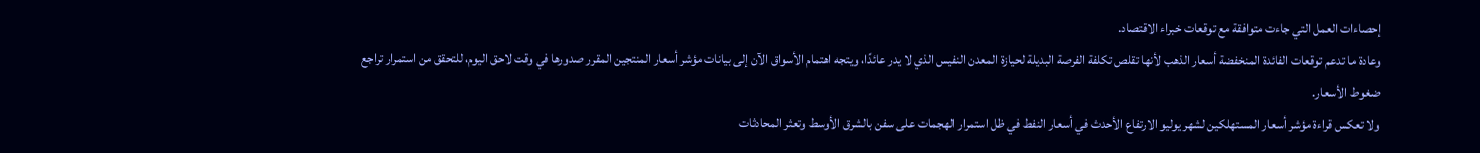إحصاءات العمل التي جاءت متوافقة مع توقعات خبراء الاقتصاد.
وعادة ما تدعم توقعات الفائدة المنخفضة أسعار الذهب لأنها تقلص تكلفة الفرصة البديلة لحيازة المعدن النفيس الذي لا يدر عائدًا، ويتجه اهتمام الأسواق الآن إلى بيانات مؤشر أسعار المنتجين المقرر صدورها في وقت لاحق اليوم، للتحقق من استمرار تراجع ضغوط الأسعار.
ولا تعكس قراءة مؤشر أسعار المستهلكين لشهر يوليو الارتفاع الأحدث في أسعار النفط في ظل استمرار الهجمات على سفن بالشرق الأوسط وتعثر المحادثات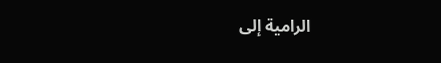الرامية إلى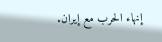إنهاء الحرب مع إيران.